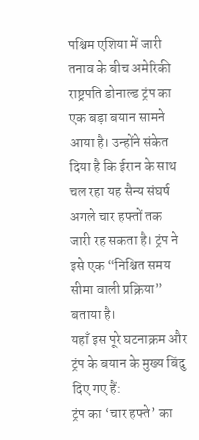पश्चिम एशिया में जारी तनाव के बीच अमेरिकी राष्ट्रपति डोनाल्ड ट्रंप का एक बड़ा बयान सामने आया है। उन्होंने संकेत दिया है कि ईरान के साथ चल रहा यह सैन्य संघर्ष अगले चार हफ्तों तक जारी रह सकता है। ट्रंप ने इसे एक “निश्चित समय सीमा वाली प्रक्रिया” बताया है।
यहाँ इस पूरे घटनाक्रम और ट्रंप के बयान के मुख्य बिंदु दिए गए हैं:
ट्रंप का ‘चार हफ्ते’ का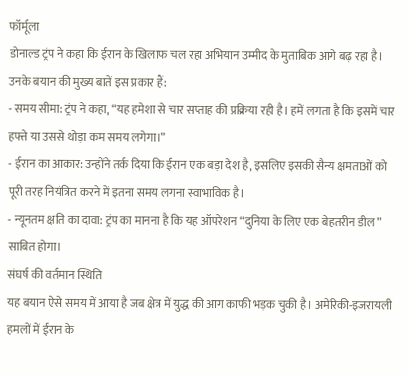फॉर्मूला
डोनाल्ड ट्रंप ने कहा कि ईरान के खिलाफ चल रहा अभियान उम्मीद के मुताबिक आगे बढ़ रहा है। उनके बयान की मुख्य बातें इस प्रकार हैं:
- समय सीमा: ट्रंप ने कहा, “यह हमेशा से चार सप्ताह की प्रक्रिया रही है। हमें लगता है कि इसमें चार हफ्ते या उससे थोड़ा कम समय लगेगा।”
- ईरान का आकार: उन्होंने तर्क दिया कि ईरान एक बड़ा देश है, इसलिए इसकी सैन्य क्षमताओं को पूरी तरह नियंत्रित करने में इतना समय लगना स्वाभाविक है।
- न्यूनतम क्षति का दावा: ट्रंप का मानना है कि यह ऑपरेशन “दुनिया के लिए एक बेहतरीन डील” साबित होगा।
संघर्ष की वर्तमान स्थिति
यह बयान ऐसे समय में आया है जब क्षेत्र में युद्ध की आग काफी भड़क चुकी है। अमेरिकी-इजरायली हमलों में ईरान के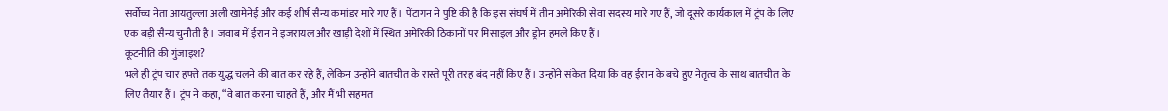सर्वोच्च नेता आयतुल्ला अली खामेनेई और कई शीर्ष सैन्य कमांडर मारे गए हैं। पेंटागन ने पुष्टि की है कि इस संघर्ष में तीन अमेरिकी सेवा सदस्य मारे गए हैं, जो दूसरे कार्यकाल में ट्रंप के लिए एक बड़ी सैन्य चुनौती है। जवाब में ईरान ने इजरायल और खाड़ी देशों में स्थित अमेरिकी ठिकानों पर मिसाइल और ड्रोन हमले किए हैं।
कूटनीति की गुंजाइश?
भले ही ट्रंप चार हफ्ते तक युद्ध चलने की बात कर रहे हैं, लेकिन उन्होंने बातचीत के रास्ते पूरी तरह बंद नहीं किए हैं। उन्होंने संकेत दिया कि वह ईरान के बचे हुए नेतृत्व के साथ बातचीत के लिए तैयार हैं। ट्रंप ने कहा, “वे बात करना चाहते हैं, और मैं भी सहमत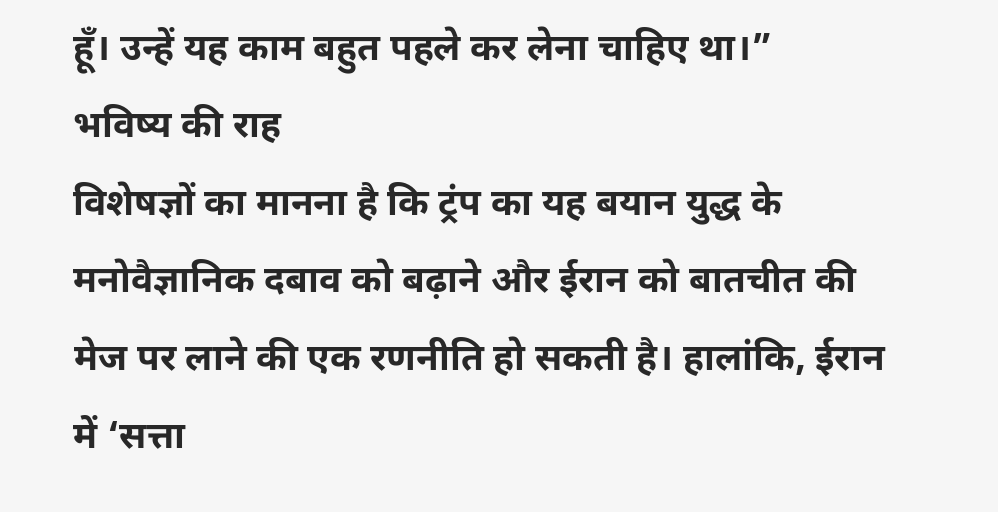हूँ। उन्हें यह काम बहुत पहले कर लेना चाहिए था।”
भविष्य की राह
विशेषज्ञों का मानना है कि ट्रंप का यह बयान युद्ध के मनोवैज्ञानिक दबाव को बढ़ाने और ईरान को बातचीत की मेज पर लाने की एक रणनीति हो सकती है। हालांकि, ईरान में ‘सत्ता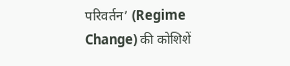परिवर्तन’ (Regime Change) की कोशिशें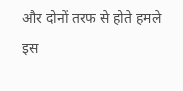और दोनों तरफ से होते हमले इस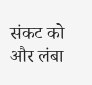संकट को और लंबा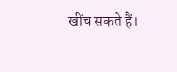खींच सकते हैं।